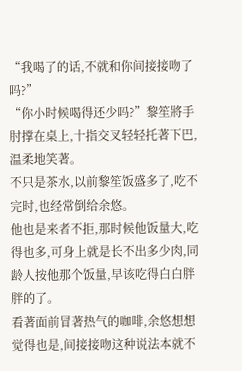“我喝了的话,不就和你间接接吻了吗?”
“你小时候喝得还少吗?”黎笙將手肘撑在桌上,十指交叉轻轻托著下巴,温柔地笑著。
不只是茶水,以前黎笙饭盛多了,吃不完时,也经常倒给余悠。
他也是来者不拒,那时候他饭量大,吃得也多,可身上就是长不出多少肉,同龄人按他那个饭量,早该吃得白白胖胖的了。
看著面前冒著热气的咖啡,余悠想想觉得也是,间接接吻这种说法本就不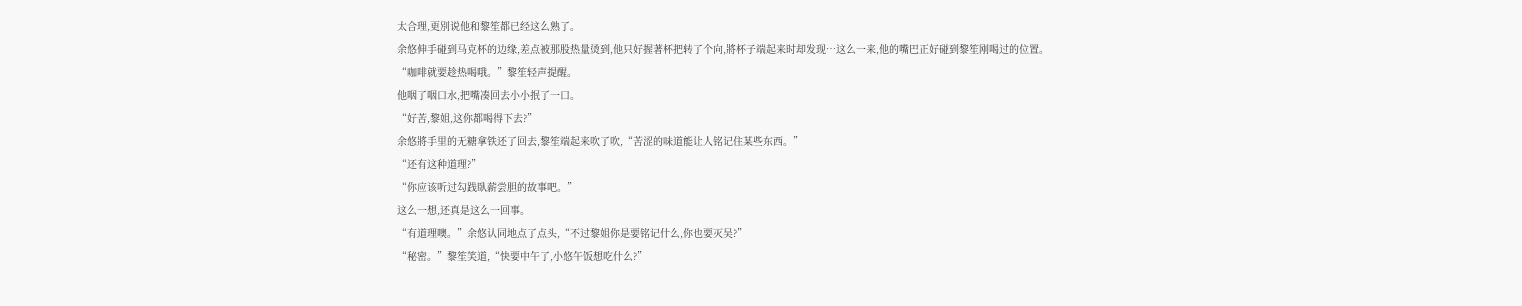太合理,更別说他和黎笙都已经这么熟了。
余悠伸手碰到马克杯的边缘,差点被那股热量烫到,他只好握著杯把转了个向,將杯子端起来时却发现…这么一来,他的嘴巴正好碰到黎笙刚喝过的位置。
“咖啡就要趁热喝哦。”黎笙轻声提醒。
他咽了咽口水,把嘴凑回去小小抿了一口。
“好苦,黎姐,这你都喝得下去?”
余悠將手里的无糖拿铁还了回去,黎笙端起来吹了吹,“苦涩的味道能让人铭记住某些东西。”
“还有这种道理?”
“你应该听过勾践臥薪尝胆的故事吧。”
这么一想,还真是这么一回事。
“有道理噢。”余悠认同地点了点头,“不过黎姐你是要铭记什么,你也要灭吴?”
“秘密。”黎笙笑道,“快要中午了,小悠午饭想吃什么?”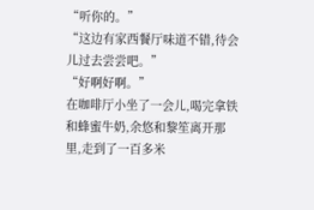“听你的。”
“这边有家西餐厅味道不错,待会儿过去尝尝吧。”
“好啊好啊。”
在咖啡厅小坐了一会儿,喝完拿铁和蜂蜜牛奶,余悠和黎笙离开那里,走到了一百多米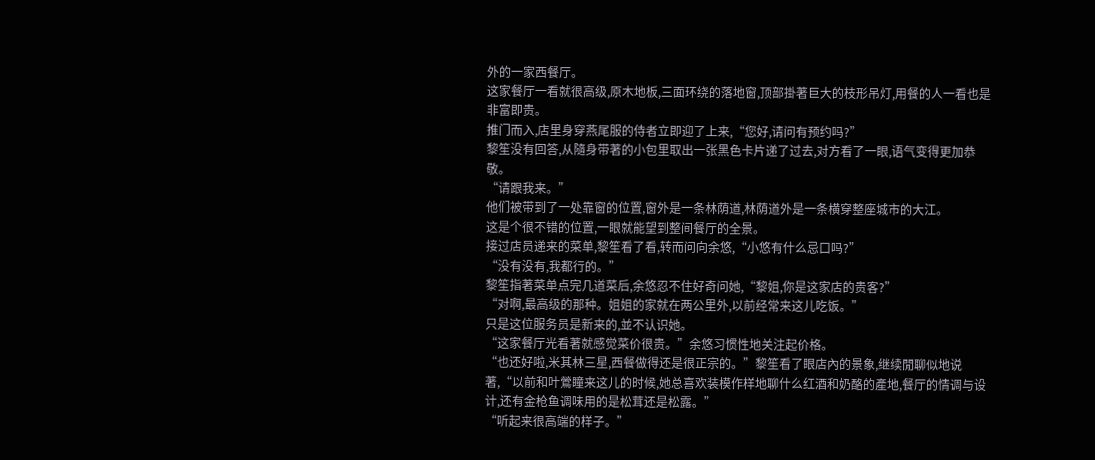外的一家西餐厅。
这家餐厅一看就很高级,原木地板,三面环绕的落地窗,顶部掛著巨大的枝形吊灯,用餐的人一看也是非富即贵。
推门而入,店里身穿燕尾服的侍者立即迎了上来,“您好,请问有预约吗?”
黎笙没有回答,从隨身带著的小包里取出一张黑色卡片递了过去,对方看了一眼,语气变得更加恭敬。
“请跟我来。”
他们被带到了一处靠窗的位置,窗外是一条林荫道,林荫道外是一条横穿整座城市的大江。
这是个很不错的位置,一眼就能望到整间餐厅的全景。
接过店员递来的菜单,黎笙看了看,转而问向余悠,“小悠有什么忌口吗?”
“没有没有,我都行的。”
黎笙指著菜单点完几道菜后,余悠忍不住好奇问她,“黎姐,你是这家店的贵客?”
“对啊,最高级的那种。姐姐的家就在两公里外,以前经常来这儿吃饭。”
只是这位服务员是新来的,並不认识她。
“这家餐厅光看著就感觉菜价很贵。”余悠习惯性地关注起价格。
“也还好啦,米其林三星,西餐做得还是很正宗的。”黎笙看了眼店內的景象,继续閒聊似地说著,“以前和叶鶯瞳来这儿的时候,她总喜欢装模作样地聊什么红酒和奶酪的產地,餐厅的情调与设计,还有金枪鱼调味用的是松茸还是松露。”
“听起来很高端的样子。”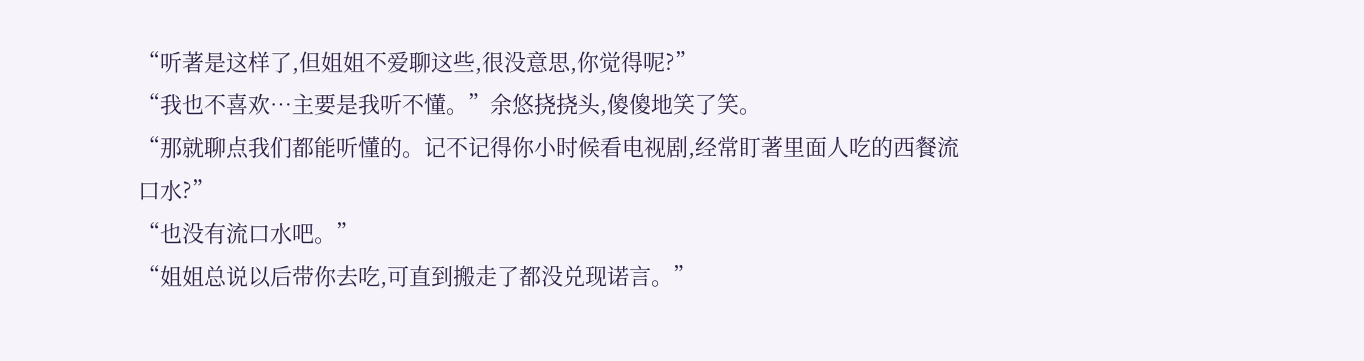“听著是这样了,但姐姐不爱聊这些,很没意思,你觉得呢?”
“我也不喜欢…主要是我听不懂。”余悠挠挠头,傻傻地笑了笑。
“那就聊点我们都能听懂的。记不记得你小时候看电视剧,经常盯著里面人吃的西餐流口水?”
“也没有流口水吧。”
“姐姐总说以后带你去吃,可直到搬走了都没兑现诺言。”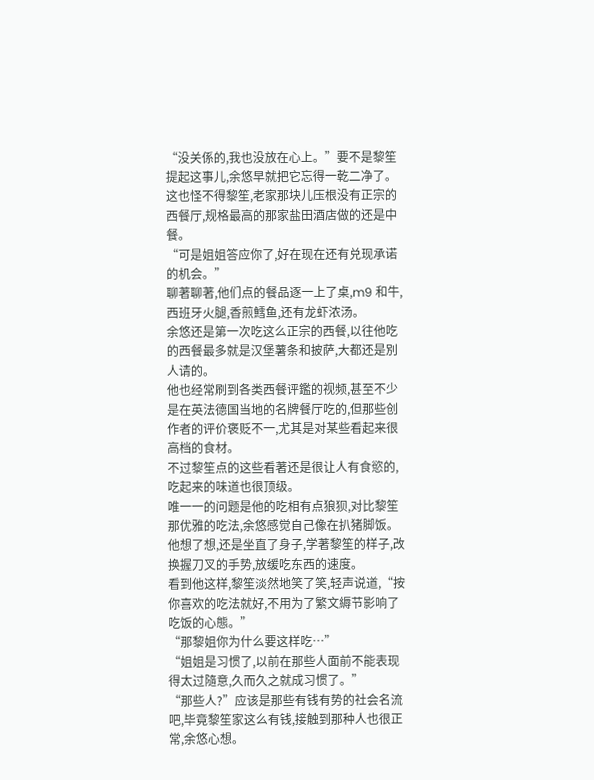“没关係的,我也没放在心上。”要不是黎笙提起这事儿,余悠早就把它忘得一乾二净了。
这也怪不得黎笙,老家那块儿压根没有正宗的西餐厅,规格最高的那家盐田酒店做的还是中餐。
“可是姐姐答应你了,好在现在还有兑现承诺的机会。”
聊著聊著,他们点的餐品逐一上了桌,m9 和牛,西班牙火腿,香煎鱈鱼,还有龙虾浓汤。
余悠还是第一次吃这么正宗的西餐,以往他吃的西餐最多就是汉堡薯条和披萨,大都还是別人请的。
他也经常刷到各类西餐评鑑的视频,甚至不少是在英法德国当地的名牌餐厅吃的,但那些创作者的评价褒贬不一,尤其是对某些看起来很高档的食材。
不过黎笙点的这些看著还是很让人有食慾的,吃起来的味道也很顶级。
唯一一的问题是他的吃相有点狼狈,对比黎笙那优雅的吃法,余悠感觉自己像在扒猪脚饭。
他想了想,还是坐直了身子,学著黎笙的样子,改换握刀叉的手势,放缓吃东西的速度。
看到他这样,黎笙淡然地笑了笑,轻声说道,“按你喜欢的吃法就好,不用为了繁文縟节影响了吃饭的心態。”
“那黎姐你为什么要这样吃…”
“姐姐是习惯了,以前在那些人面前不能表现得太过隨意,久而久之就成习惯了。”
“那些人?”应该是那些有钱有势的社会名流吧,毕竟黎笙家这么有钱,接触到那种人也很正常,余悠心想。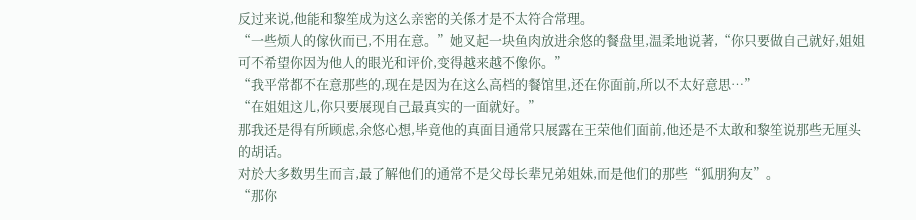反过来说,他能和黎笙成为这么亲密的关係才是不太符合常理。
“一些烦人的傢伙而已,不用在意。”她叉起一块鱼肉放进余悠的餐盘里,温柔地说著,“你只要做自己就好,姐姐可不希望你因为他人的眼光和评价,变得越来越不像你。”
“我平常都不在意那些的,现在是因为在这么高档的餐馆里,还在你面前,所以不太好意思…”
“在姐姐这儿,你只要展现自己最真实的一面就好。”
那我还是得有所顾虑,余悠心想,毕竟他的真面目通常只展露在王荣他们面前,他还是不太敢和黎笙说那些无厘头的胡话。
对於大多数男生而言,最了解他们的通常不是父母长辈兄弟姐妹,而是他们的那些“狐朋狗友”。
“那你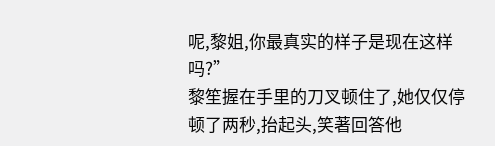呢,黎姐,你最真实的样子是现在这样吗?”
黎笙握在手里的刀叉顿住了,她仅仅停顿了两秒,抬起头,笑著回答他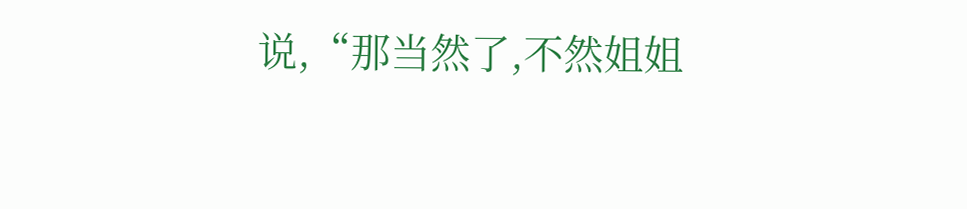说,“那当然了,不然姐姐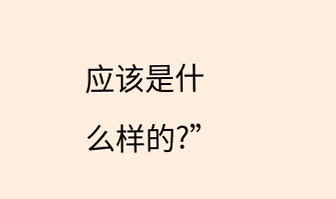应该是什么样的?”